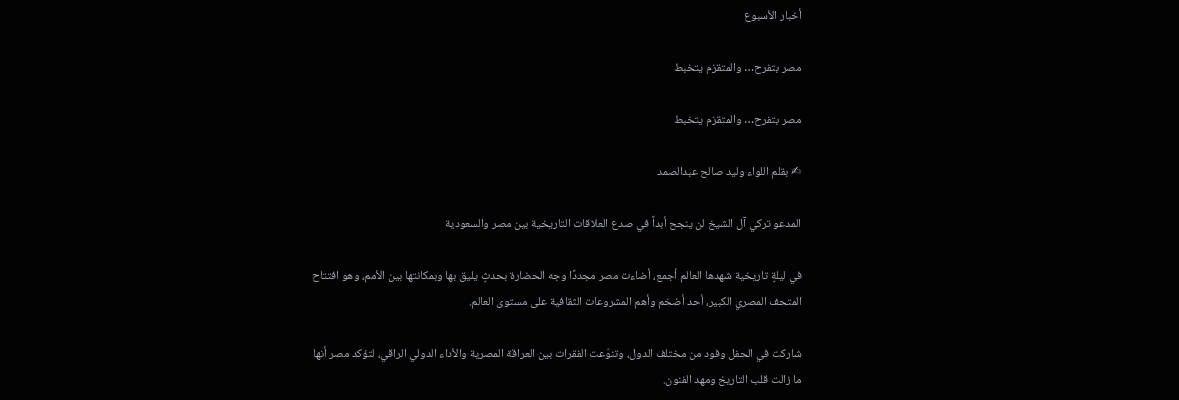أخبار الأسبوع

مصر بتفرح… والمتقزم يتخبط

مصر بتفرح… والمتقزم يتخبط

✍ بقلم اللواء وليد صالح عبدالصمد

المدعو تركي آل الشيخ لن ينجح أبداً في صدع العلاقات التاريخية بين مصر والسعودية

في ليلةٍ تاريخية شهدها العالم أجمع، أضاءت مصر مجددًا وجه الحضارة بحدثٍ يليق بها وبمكانتها بين الأمم، وهو افتتاح المتحف المصري الكبير، أحد أضخم وأهم المشروعات الثقافية على مستوى العالم.

شاركت في الحفل وفود من مختلف الدول، وتنوّعت الفقرات بين العراقة المصرية والأداء الدولي الراقي، لتؤكد مصر أنها ما زالت قلب التاريخ ومهد الفنون.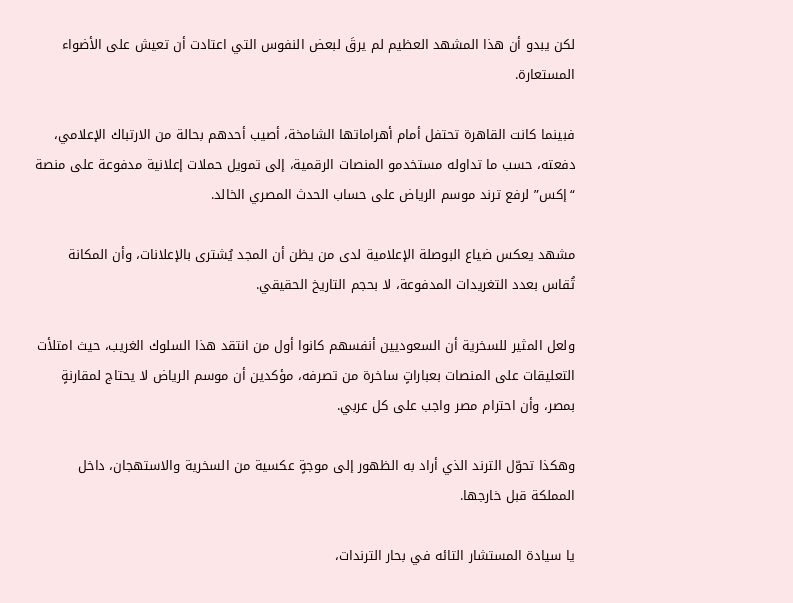لكن يبدو أن هذا المشهد العظيم لم يرقَ لبعض النفوس التي اعتادت أن تعيش على الأضواء المستعارة.

فبينما كانت القاهرة تحتفل أمام أهراماتها الشامخة، أصيب أحدهم بحالة من الارتباك الإعلامي، دفعته، حسب ما تداوله مستخدمو المنصات الرقمية، إلى تمويل حملات إعلانية مدفوعة على منصة “إكس” لرفع ترند موسم الرياض على حساب الحدث المصري الخالد.

مشهد يعكس ضياع البوصلة الإعلامية لدى من يظن أن المجد يُشترى بالإعلانات، وأن المكانة تُقاس بعدد التغريدات المدفوعة، لا بحجم التاريخ الحقيقي.

ولعل المثير للسخرية أن السعوديين أنفسهم كانوا أول من انتقد هذا السلوك الغريب، حيث امتلأت التعليقات على المنصات بعباراتٍ ساخرة من تصرفه، مؤكدين أن موسم الرياض لا يحتاج لمقارنةٍ بمصر، وأن احترام مصر واجب على كل عربي.

وهكذا تحوّل الترند الذي أراد به الظهور إلى موجةٍ عكسية من السخرية والاستهجان، داخل المملكة قبل خارجها.

يا سيادة المستشار التائه في بحار الترندات،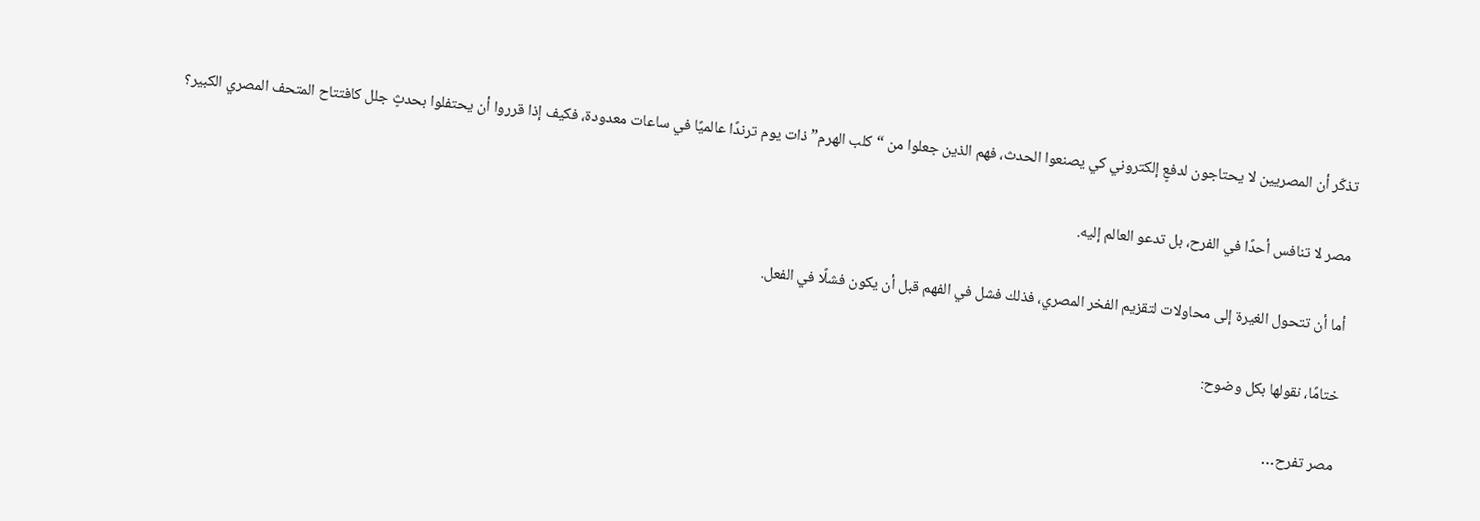تذكّر أن المصريين لا يحتاجون لدفعٍ إلكتروني كي يصنعوا الحدث، فهم الذين جعلوا من “كلب الهرم” ذات يوم ترندًا عالميًا في ساعات معدودة، فكيف إذا قرروا أن يحتفلوا بحدثٍ جلل كافتتاح المتحف المصري الكبير؟

مصر لا تنافس أحدًا في الفرح، بل تدعو العالم إليه.

أما أن تتحول الغيرة إلى محاولات لتقزيم الفخر المصري، فذلك فشل في الفهم قبل أن يكون فشلًا في الفعل.

ختامًا، نقولها بكل وضوح:

مصر تفرح…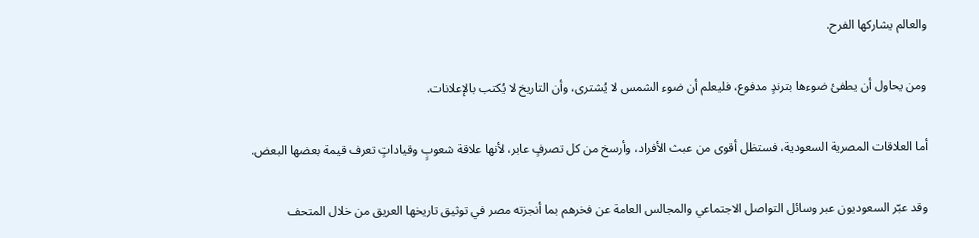والعالم يشاركها الفرح.

ومن يحاول أن يطفئ ضوءها بترندٍ مدفوع، فليعلم أن ضوء الشمس لا يُشترى، وأن التاريخ لا يُكتب بالإعلانات.

أما العلاقات المصرية السعودية، فستظل أقوى من عبث الأفراد، وأرسخ من كل تصرفٍ عابر، لأنها علاقة شعوبٍ وقياداتٍ تعرف قيمة بعضها البعض.

وقد عبّر السعوديون عبر وسائل التواصل الاجتماعي والمجالس العامة عن فخرهم بما أنجزته مصر في توثيق تاريخها العريق من خلال المتحف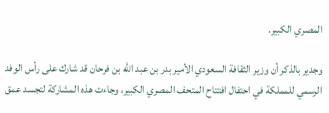المصري الكبير.

وجدير بالذكر أن وزير الثقافة السعودي الأمير بدر بن عبد الله بن فرحان قد شارك على رأس الوفد الرسمي للمملكة في احتفال افتتاح المتحف المصري الكبير، وجاءت هذه المشاركة لتجسد عمق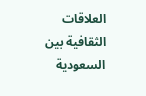العلاقات الثقافية بين السعودية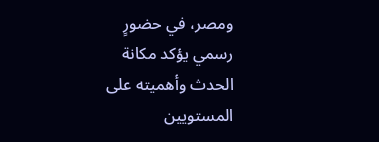ومصر، في حضورٍ رسمي يؤكد مكانة الحدث وأهميته على المستويين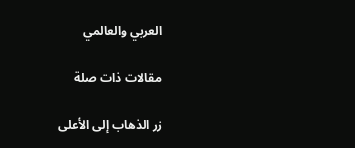العربي والعالمي

مقالات ذات صلة

زر الذهاب إلى الأعلى